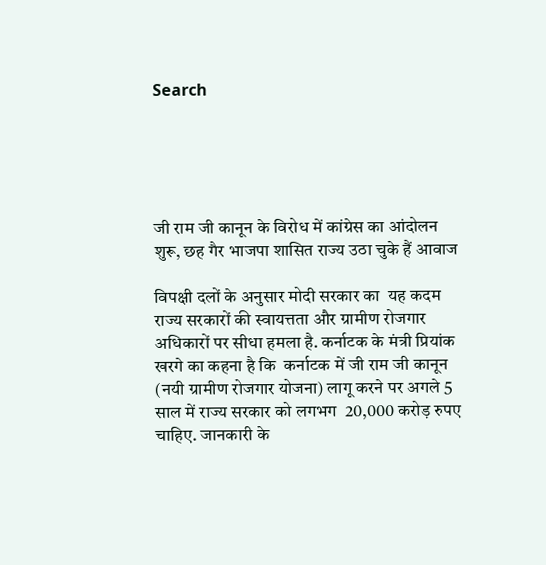Search





जी राम जी कानून के विरोध में कांग्रेस का आंदोलन शुरू, छह गैर भाजपा शासित राज्य उठा चुके हैं आवाज

विपक्षी दलों के अनुसार मोदी सरकार का  यह कदम राज्य सरकारों की स्वायत्तता और ग्रामीण रोजगार अधिकारों पर सीधा हमला है. कर्नाटक के मंत्री प्रियांक खरगे का कहना है कि  कर्नाटक में जी राम जी कानून (नयी ग्रामीण रोजगार योजना) लागू करने पर अगले 5 साल में राज्य सरकार को लगभग  20,000 करोड़ रुपए चाहिए. जानकारी के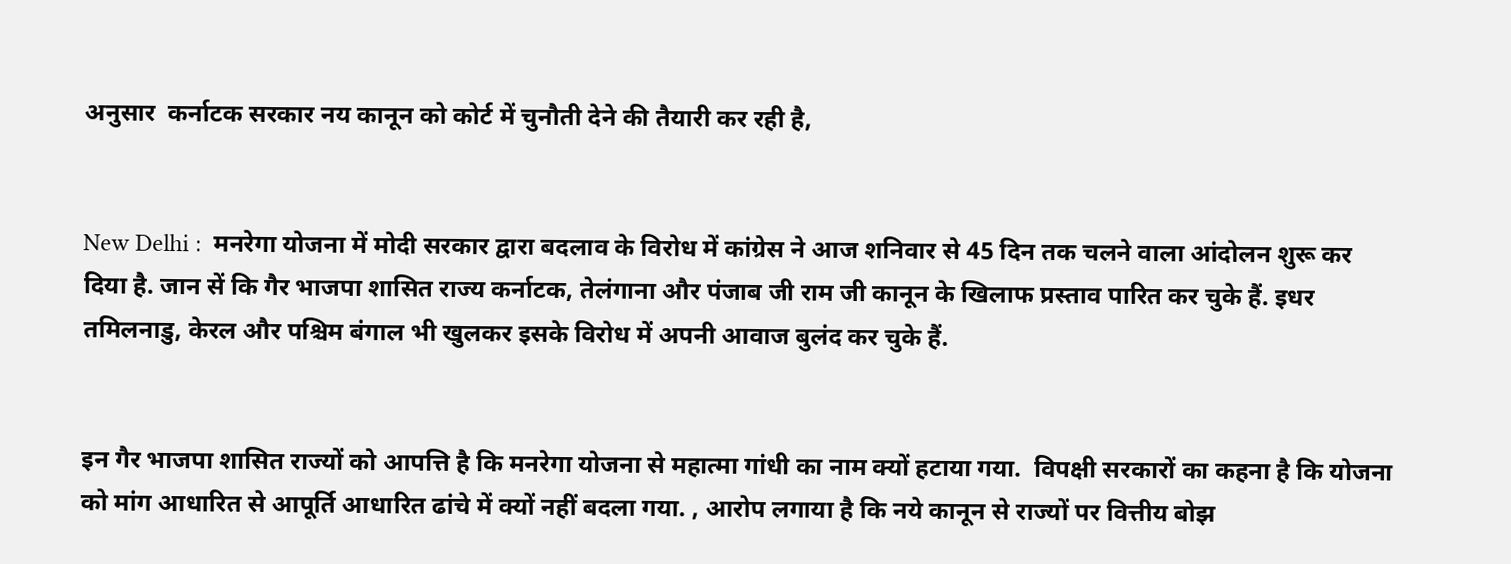अनुसार  कर्नाटक सरकार नय कानून को कोर्ट में चुनौती देने की तैयारी कर रही है,


New Delhi :  मनरेगा योजना में मोदी सरकार द्वारा बदलाव के विरोध में कांग्रेस ने आज शनिवार से 45 दिन तक चलने वाला आंदोलन शुरू कर दिया है. जान सें कि गैर भाजपा शासित राज्य कर्नाटक, तेलंगाना और पंजाब जी राम जी कानून के खिलाफ प्रस्ताव पारित कर चुके हैं. इधर तमिलनाडु, केरल और पश्चिम बंगाल भी खुलकर इसके विरोध में अपनी आवाज बुलंद कर चुके हैं.


इन गैर भाजपा शासित राज्यों को आपत्ति है कि मनरेगा योजना से महात्मा गांधी का नाम क्यों हटाया गया.  विपक्षी सरकारों का कहना है कि योजना को मांग आधारित से आपूर्ति आधारित ढांचे में क्यों नहीं बदला गया. , आरोप लगाया है कि नये कानून से राज्यों पर वित्तीय बोझ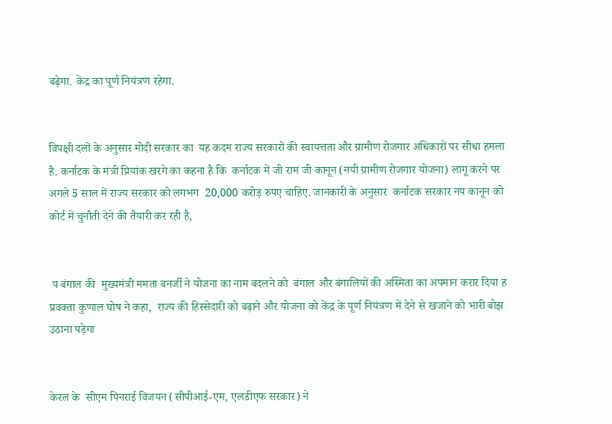बढ़ेगा. केंद्र का पूर्ण नियंत्रण रहेगा.


विपक्षी दलों के अनुसार मोदी सरकार का  यह कदम राज्य सरकारों की स्वायत्तता और ग्रामीण रोजगार अधिकारों पर सीधा हमला है. कर्नाटक के मंत्री प्रियांक खरगे का कहना है कि  कर्नाटक में जी राम जी कानून (नयी ग्रामीण रोजगार योजना) लागू करने पर अगले 5 साल में राज्य सरकार को लगभग  20,000 करोड़ रुपए चाहिए. जानकारी के अनुसार  कर्नाटक सरकार नय कानून को कोर्ट में चुनौती देने की तैयारी कर रही है,


 प बंगाल की  मुख्यमंत्री ममता बनर्जी ने योजना का नाम बदलने को  बंगाल और बंगालियों की अस्मिता का अपमान करार दिया ह प्रवक्ता कुणाल घोष ने कहा,  राज्य की हिस्सेदारी को बढ़ाने और योजना को केंद्र के पूर्ण नियंत्रण में देने से खजाने को भारी बोझ  उठाना पड़ेगा


केरल के  सीएम पिनराई विजयन (सीपीआई-एम, एलडीएफ सरकार) ने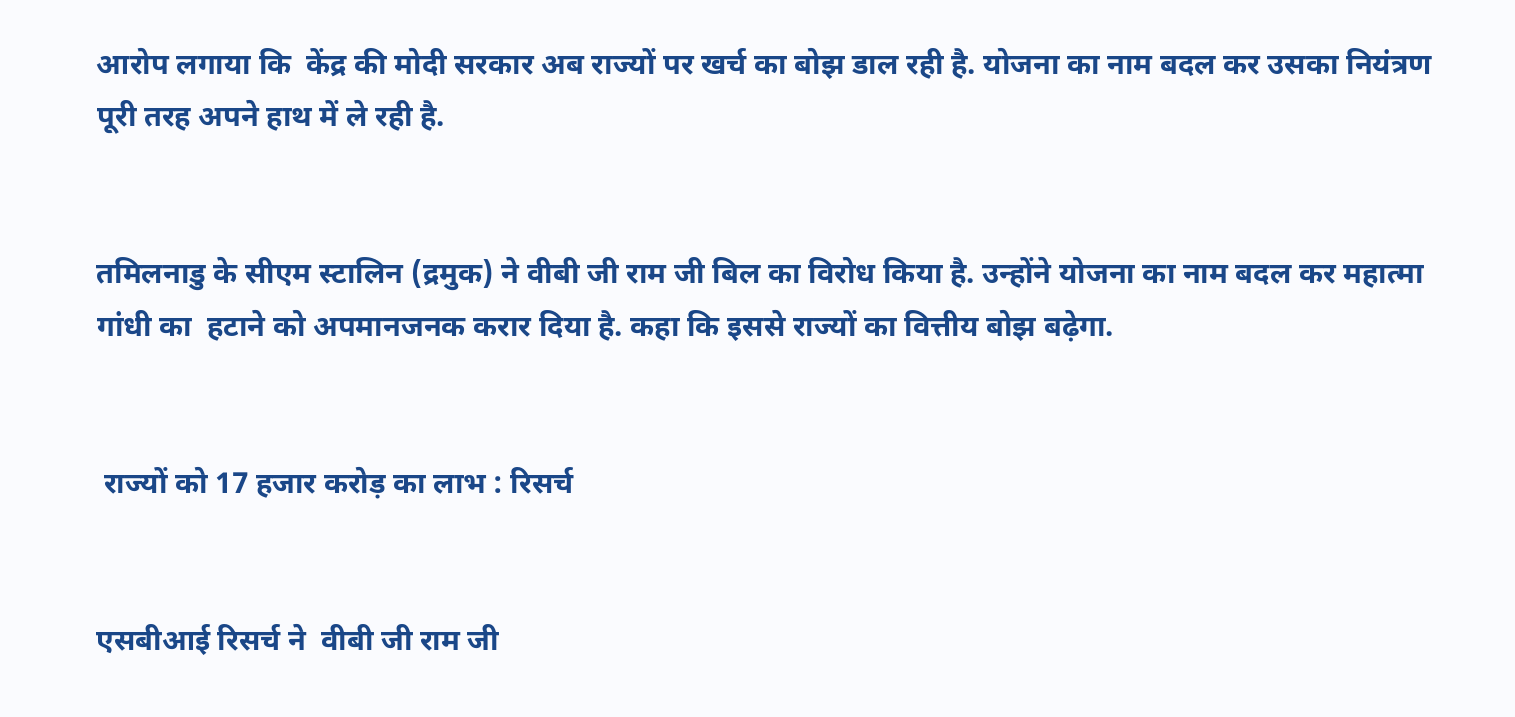आरोप लगाया कि  केंद्र की मोदी सरकार अब राज्यों पर खर्च का बोझ डाल रही है. योजना का नाम बदल कर उसका नियंत्रण पूरी तरह अपने हाथ में ले रही है.


तमिलनाडु के सीएम स्टालिन (द्रमुक) ने वीबी जी राम जी बिल का विरोध किया है. उन्होंने योजना का नाम बदल कर महात्मा गांधी का  हटाने को अपमानजनक करार दिया है. कहा कि इससे राज्यों का वित्तीय बोझ बढ़ेगा.


 राज्यों को 17 हजार करोड़ का लाभ : रिसर्च


एसबीआई रिसर्च ने  वीबी जी राम जी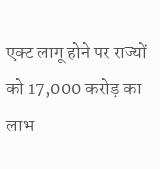एक्ट लागू होने पर राज्यों को 17,000 करोड़ का लाभ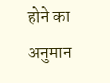होने का अनुमान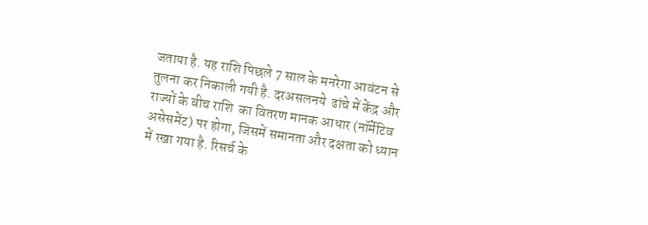जताया है. यह राशि पिछले 7 साल के मनरेगा आवंटन से तुलना कर निकाली गयी है. दरअसलनये  ढांचे में केंद्र और राज्यों के बीच राशि  का वितरण मानक आधार (नॉर्मेटिव असेसमेंट) पर होगा, जिसमें समानता और दक्षता को ध्यान में रखा गया है. रिसर्च के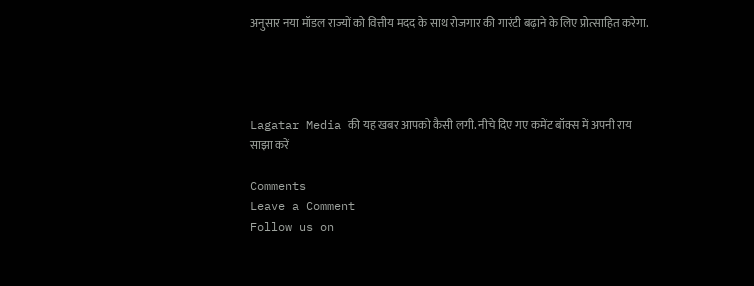अनुसार नया मॉडल राज्यों को वित्तीय मदद के साथ रोजगार की गारंटी बढ़ाने के लिए प्रोत्साहित करेगा.




Lagatar Media की यह खबर आपको कैसी लगी. नीचे दिए गए कमेंट बॉक्स में अपनी राय साझा करें

Comments
Leave a Comment
Follow us on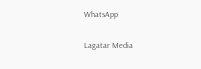WhatsApp

Lagatar Media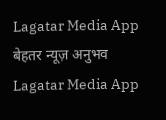Lagatar Media App
बेहतर न्यूज़ अनुभव
Lagatar Media App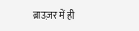ब्राउज़र में ही